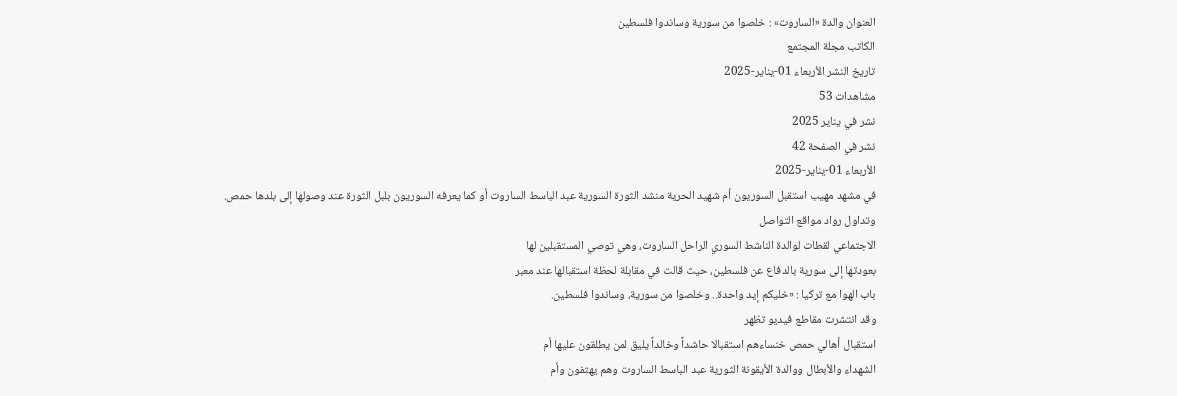العنوان والدة «الساروت» : خلصوا من سورية وساندوا فلسطين
الكاتب مجلة المجتمع
تاريخ النشر الأربعاء 01-يناير-2025
مشاهدات 53
نشر في يناير 2025
نشر في الصفحة 42
الأربعاء 01-يناير-2025
في مشهد مهيب استقبل السوريون أم شهيد الحرية منشد الثورة السورية عبد الباسط الساروت أو كما يعرفه السوريون بلبل الثورة عند وصولها إلى بلدها حمص.
وتداول رواد مواقع التواصل
الاجتماعي لقطات لوالدة الناشط السوري الراحل الساروت، وهي توصي المستقبلين لها
بعودتها إلى سورية بالدفاع عن فلسطين، حيث قالت في مقابلة لحظة استقبالها عند معبر
باب الهوا مع تركيا : «خليكم إيد واحدة.. وخلصوا من سورية، وساندوا فلسطين.
وقد انتشرت مقاطع فيديو تظهر
استقبال أهالي حمص خنساءهم استقبالا حاشداً وخالداً يليق لمن يطلقون عليها أم
الشهداء والأبطال ووالدة الأيقونة الثورية عبد الباسط الساروت وهم يهتفون وأم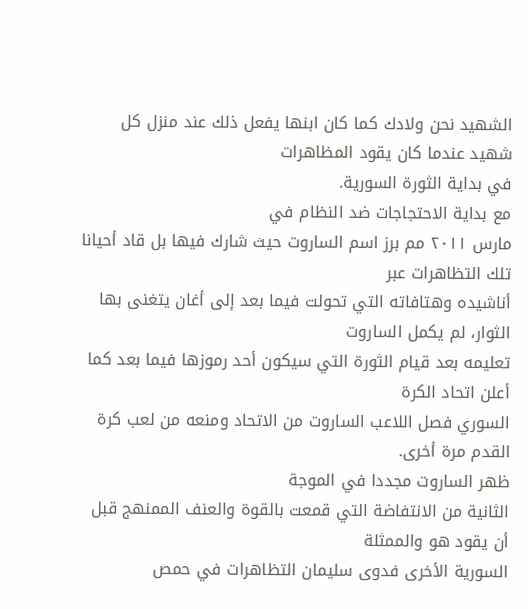الشهيد نحن ولادك كما كان ابنها يفعل ذلك عند منزل كل شهيد عندما كان يقود المظاهرات
في بداية الثورة السورية.
مع بداية الاحتجاجات ضد النظام في
مارس ۲۰۱۱ مم برز اسم الساروت حيث شارك فيها بل قاد أحيانا تلك التظاهرات عبر
أناشيده وهتافاته التي تحولت فيما بعد إلى أغان يتغنى بها الثوار، لم يكمل الساروت
تعليمه بعد قيام الثورة التي سيكون أحد رموزها فيما بعد كما أعلن اتحاد الكرة
السوري فصل اللاعب الساروت من الاتحاد ومنعه من لعب كرة القدم مرة أخرى.
ظهر الساروت مجددا في الموجة
الثانية من الانتفاضة التي قمعت بالقوة والعنف الممنهج قبل أن يقود هو والممثلة
السورية الأخرى فدوى سليمان التظاهرات في حمص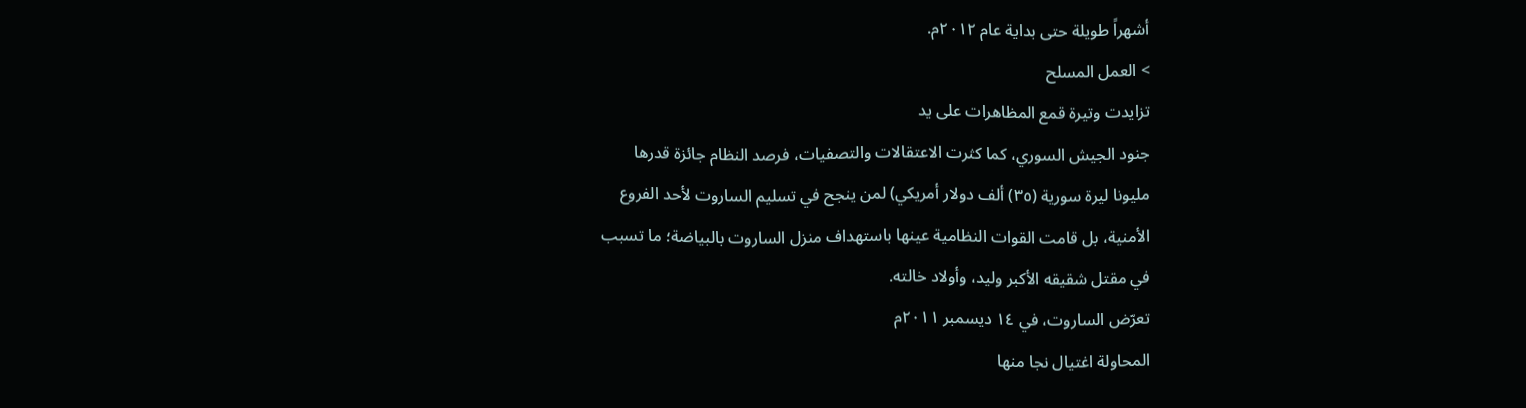أشهراً طويلة حتى بداية عام ٢٠١٢م.
> العمل المسلح
تزايدت وتيرة قمع المظاهرات على يد
جنود الجيش السوري، كما كثرت الاعتقالات والتصفيات، فرصد النظام جائزة قدرها
مليونا ليرة سورية (٣٥) ألف دولار أمريكي) لمن ينجح في تسليم الساروت لأحد الفروع
الأمنية، بل قامت القوات النظامية عينها باستهداف منزل الساروت بالبياضة؛ ما تسبب
في مقتل شقيقه الأكبر وليد، وأولاد خالته.
تعرّض الساروت، في ١٤ ديسمبر ٢٠١١م
المحاولة اغتيال نجا منها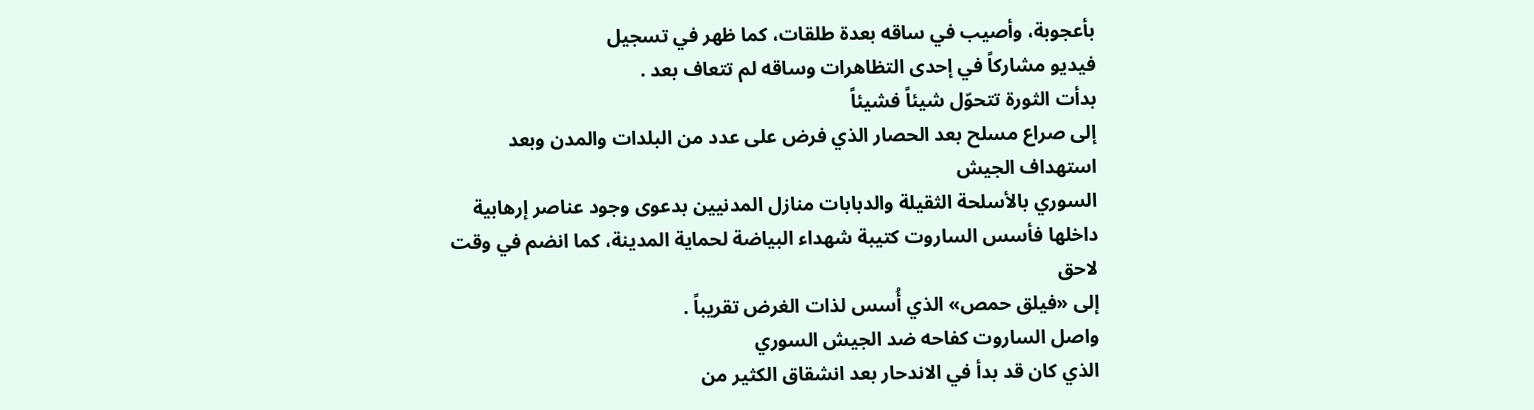بأعجوبة، وأصيب في ساقه بعدة طلقات، كما ظهر في تسجيل
فيديو مشاركاً في إحدى التظاهرات وساقه لم تتعاف بعد .
بدأت الثورة تتحوّل شيئاً فشيئاً
إلى صراع مسلح بعد الحصار الذي فرض على عدد من البلدات والمدن وبعد استهداف الجيش
السوري بالأسلحة الثقيلة والدبابات منازل المدنيين بدعوى وجود عناصر إرهابية
داخلها فأسس الساروت كتيبة شهداء البياضة لحماية المدينة، كما انضم في وقت لاحق
إلى «فيلق حمص» الذي أُسس لذات الغرض تقريباً .
واصل الساروت كفاحه ضد الجيش السوري
الذي كان قد بدأ في الاندحار بعد انشقاق الكثير من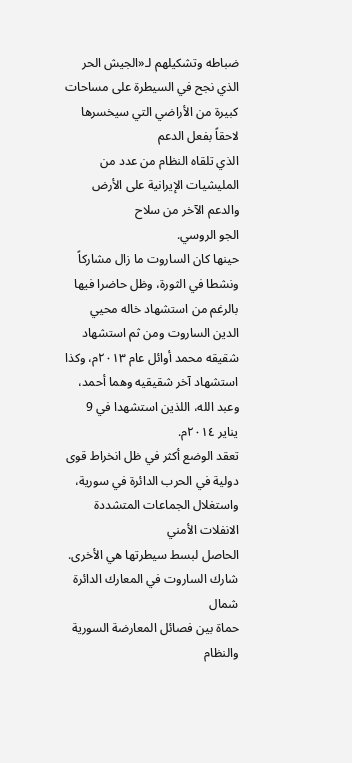ضباطه وتشكيلهم لـ«الجيش الحر
الذي نجح في السيطرة على مساحات كبيرة من الأراضي التي سيخسرها لاحقاً بفعل الدعم
الذي تلقاه النظام من عدد من المليشيات الإيرانية على الأرض والدعم الآخر من سلاح
الجو الروسي.
حينها كان الساروت ما زال مشاركاً ونشطا في الثورة، وظل حاضرا فيها بالرغم من استشهاد خاله محيي الدين الساروت ومن ثم استشهاد شقيقه محمد أوائل عام ۲۰۱۳م، وكذا استشهاد آخر شقيقيه وهما أحمد، وعبد الله، اللذين استشهدا في 9 يناير ٢٠١٤م.
تعقد الوضع أكثر في ظل انخراط قوى
دولية في الحرب الدائرة في سورية، واستغلال الجماعات المتشددة الانفلات الأمني
الحاصل لبسط سيطرتها هي الأخرى.
شارك الساروت في المعارك الدائرة
شمال
حماة بين فصائل المعارضة السورية والنظام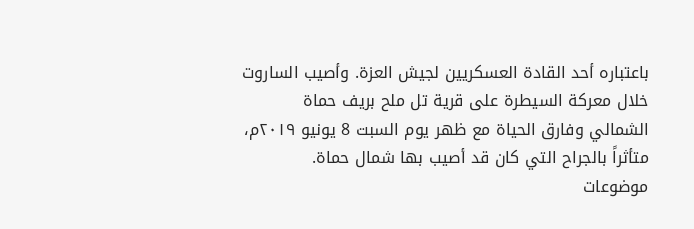باعتباره أحد القادة العسكريين لجيش العزة. وأصيب الساروت خلال معركة السيطرة على قرية تل ملح بريف حماة الشمالي وفارق الحياة مع ظهر يوم السبت 8 يونيو ۲۰۱۹م، متأثراً بالجراح التي كان قد أصيب بها شمال حماة.
موضوعات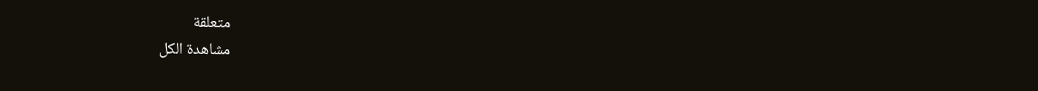متعلقة
مشاهدة الكل